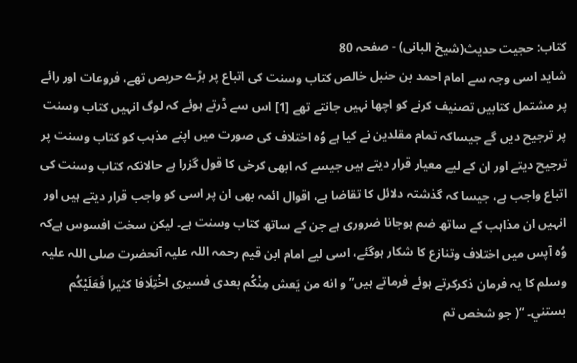کتاب: حجیت حدیث(شیخ البانی) - صفحہ 80
شاید اسی وجہ سے امام احمد بن حنبل خالص کتاب وسنت کی اتباع پر بڑے حریص تھے، فروعات اور رائے پر مشتمل کتابیں تصنیف کرنے کو اچھا نہیں جانتے تھے [1] اس سے ڈرتے ہوئے کہ لوگ انہیں کتاب وسنت پر ترجیح دیں گے جیساکہ تمام مقلدین نے کیا ہے وُہ اختلاف کی صورت میں اپنے مذہب کو کتاب وسنت پر ترجیح دیتے اور ان کے لیے معیار قرار دیتے ہیں جیسے کہ ابھی کرخی کا قول گزرا ہے حالانکہ کتاب وسنت کی اتباع واجب ہے، جیسا کہ گذشتہ دلائل کا تقاضا ہے، اقوال ائمہ بھی ان پر اسی کو واجب قرار دیتے ہیں اور انہیں ان مذاہب کے ساتھ ضم ہوجانا ضروری ہے جن کے ساتھ کتاب وسنت ہے۔ لیکن سخت افسوس ہےکہ وُہ آپس میں اختلاف وتنازع کا شکار ہوگئے، اسی لیے امام ابن قیم رحمہ اللہ علیہ آنحضرت صلی اللہ علیہ وسلم کا یہ فرمان ذکرکرتے ہوئے فرماتے ہیں” و انه من يَعش مِنْكُم بعدى فسيرى اخْتِلَافا كثيرا فَعَلَيْكُم بستني۔ “( جو شخص تم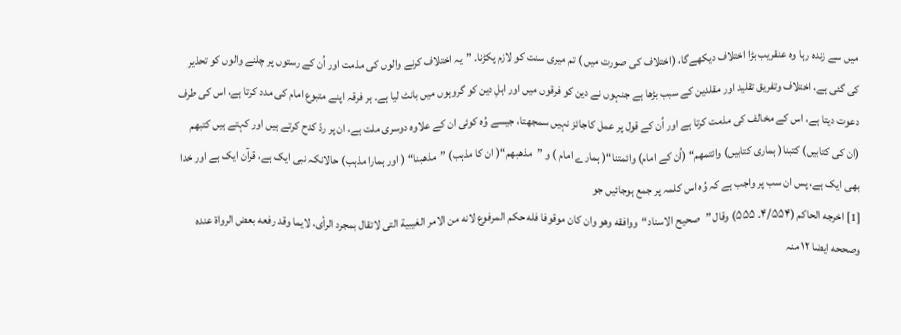میں سے زندہ رہا وہ عنقریب بڑا اختلاف دیکھےگا، (اختلاف کی صورت میں ) تم میری سنت کو لازم پکڑنا۔ ”یہ اختلاف کرنے والوں کی مذمت اور اُن کے رستوں پر چلنے والوں کو تحذیر کی گئی ہے، اختلاف وتفریق تقلید اور مقلدین کے سبب بڑھا ہے جنہوں نے دین کو فرقوں میں اور اہلِ دین کو گروہوں میں بانٹ لیا ہے۔ ہر فرقہ اپنے متبوع امام کی مدد کرتا ہے، اس کی طرف دعوت دیتا ہے، اس کے مخالف کی مذمت کرتا ہے اور اُن کے قول پر عمل کاجائز نہیں سمجھتا، جیسے وُہ کوئی ان کے علاوہ دوسری ملت ہے، ان پر ردّ کدح کرتے ہیں اور کہتے ہیں کتبھم (ان کی کتابیں) کتبنا( ہماری کتابیں) وائتمھم“ (اُن کے امام) وائمتنا“( ہمارے امام ) و ”مذھبھم“( ان کا مذہب) ”مذھبنا“ ( اور ہمارا مذہب) حالانکہ نبی ایک ہے، قرآن ایک ہے اور خدا بھی ایک ہے، پس ان سب پر واجب ہے کہ وُہ اس کلمہ پر جمع ہوجائیں جو
[1] اخرجه الحاکم (۴/۵۵۴۔ ۵۵۵) وقال ”صحیح الاسناد“ووافقه وھو وان کان موقوفا فله حکم المرفوع لانه من الامر الغیبیة التی لاتقال بمجرد الرأی، لایما وقد رفعه بعض الرواۃ عندہ وصححه ایضا ۱۲ منہ